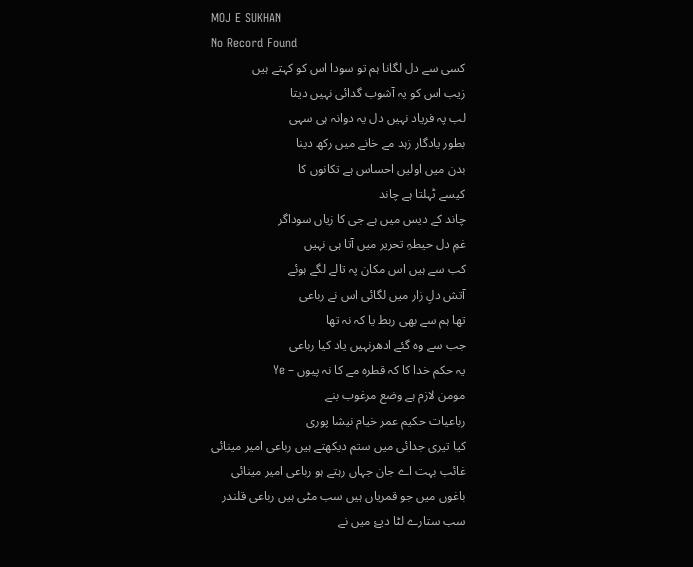MOJ E SUKHAN
No Record Found
کسی سے دل لگانا ہم تو سودا اس کو کہتے ہیں
زیب اس کو یہ آشوب گدائی نہیں دیتا
لب پہ فریاد نہیں دل یہ دوانہ ہی سہی
بطور یادگار زہد مے خانے میں رکھ دینا
بدن میں اولیں احساس ہے تکانوں کا
کیسے ٹہلتا ہے چاند
چاند کے دیس میں ہے جی کا زیاں سوداگر
غمِ دل حیطہِ تحریر میں آتا ہی نہیں
کب سے ہیں اس مکان پہ تالے لگے ہوئے
آتش دلِ زار میں لگائی اس نے رباعی
تھا ہم سے بھی ربط یا کہ نہ تھا
جب سے وہ گئے ادھرنہیں یاد کیا رباعی
یہ حکم خدا کا کہ قطرہ مے کا نہ پیوں – Ye
مومن لازم ہے وضع مرغوب بنے
رباعیات حکیم عمر خیام نیشا پوری
کیا تیری جدائی میں ستم دیکھتے ہیں رباعی امیر مینائی
غائب بہت اے جان جہاں رہتے ہو رباعی امیر مینائی
باغوں میں جو قمریاں ہیں سب مٹی ہیں رباعی قلندر
سب ستارے لٹا دیۓ میں نے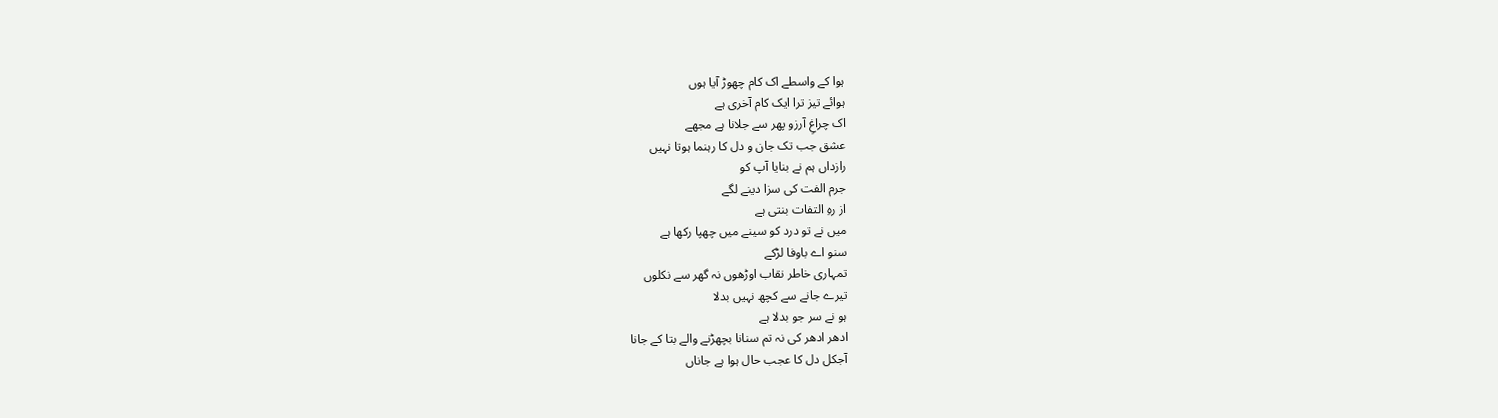ہوا کے واسطے اک کام چھوڑ آیا ہوں
ہوائے تیز ترا ایک کام آخری ہے
اک چراغِ آرزو پھر سے جلانا ہے مجھے
عشق جب تک جان و دل کا رہنما ہوتا نہیں
رازداں ہم نے بنایا آپ کو
جرم الفت کی سزا دینے لگے
از رہِ التفات بنتی ہے
میں نے تو درد کو سینے میں چھپا رکھا ہے
سنو اے باوفا لڑکے
تمہاری خاطر نقاب اوڑھوں نہ گھر سے نکلوں
تیرے جانے سے کچھ نہیں بدلا
ہو نے سر جو بدلا ہے
ادھر ادھر کی نہ تم سنانا بچھڑنے والے بتا کے جانا
آجکل دل کا عجب حال ہوا ہے جاناں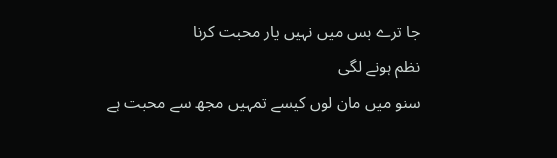جا ترے بس میں نہیں یار محبت کرنا
نظم ہونے لگی
سنو میں مان لوں کیسے تمہیں مجھ سے محبت ہے